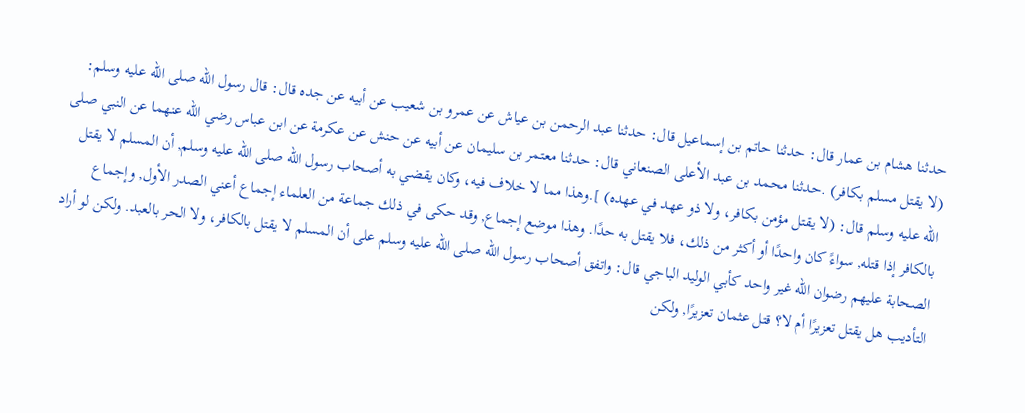حدثنا هشام بن عمار قال: حدثنا حاتم بن إسماعيل قال: حدثنا عبد الرحمن بن عياش عن عمرو بن شعيب عن أبيه عن جده قال: قال رسول الله صلى الله عليه وسلم: (لا يقتل مسلم بكافر) .حدثنا محمد بن عبد الأعلى الصنعاني قال: حدثنا معتمر بن سليمان عن أبيه عن حنش عن عكرمة عن ابن عباس رضي الله عنهما عن النبي صلى الله عليه وسلم قال: (لا يقتل مؤمن بكافر، ولا ذو عهد في عهده) ].وهذا مما لا خلاف فيه، وكان يقضي به أصحاب رسول الله صلى الله عليه وسلم, أن المسلم لا يقتل بالكافر إذا قتله, سواءً كان واحدًا أو أكثر من ذلك، فلا يقتل به حدًا. وهذا موضع إجماع, وقد حكى في ذلك جماعة من العلماء إجماع أعني الصدر الأول, وإجماع الصحابة عليهم رضوان الله غير واحد كأبي الوليد الباجي قال: واتفق أصحاب رسول الله صلى الله عليه وسلم على أن المسلم لا يقتل بالكافر، ولا الحر بالعبد. ولكن لو أراد التأديب هل يقتل تعزيرًا أم لا؟ قتل عثمان تعزيرًا, ولكن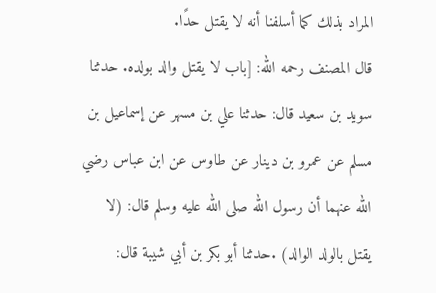المراد بذلك كما أسلفنا أنه لا يقتل حدًا.
قال المصنف رحمه الله: [باب لا يقتل والد بولده. حدثنا سويد بن سعيد قال: حدثنا علي بن مسهر عن إسماعيل بن مسلم عن عمرو بن دينار عن طاوس عن ابن عباس رضي الله عنهما أن رسول الله صلى الله عليه وسلم قال: (لا يقتل بالولد الوالد) .حدثنا أبو بكر بن أبي شيبة قال: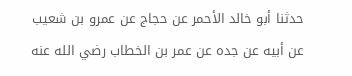حدثنا أبو خالد الأحمر عن حجاج عن عمرو بن شعيب عن أبيه عن جده عن عمر بن الخطاب رضي الله عنه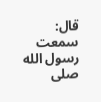قال: سمعت رسول الله صلى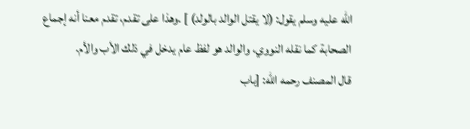الله عليه وسلم يقول: (لا يقتل الوالد بالولد) ] .وهذا على تقدم، تقدم معنا أنه إجماع الصحابة كما نقله النووي، والوالد هو لفظ عام يدخل في ذلك الأب والأم.
قال المصنف رحمه الله: [باب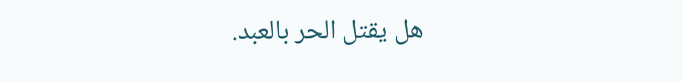هل يقتل الحر بالعبد.